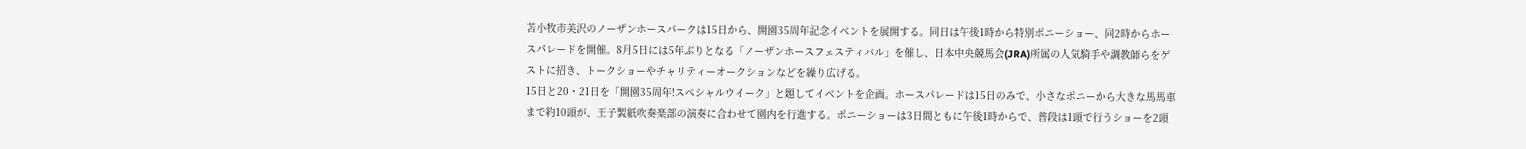苫小牧市美沢のノーザンホースパークは15日から、開園35周年記念イベントを展開する。同日は午後1時から特別ポニーショー、同2時からホースパレードを開催。8月5日には5年ぶりとなる「ノーザンホースフェスティバル」を催し、日本中央競馬会(JRA)所属の人気騎手や調教師らをゲストに招き、トークショーやチャリティーオークションなどを繰り広げる。
15日と20・21日を「開園35周年!スペシャルウイーク」と題してイベントを企画。ホースパレードは15日のみで、小さなポニーから大きな馬馬車まで約10頭が、王子製紙吹奏楽部の演奏に合わせて園内を行進する。ポニーショーは3日間ともに午後1時からで、普段は1頭で行うショーを2頭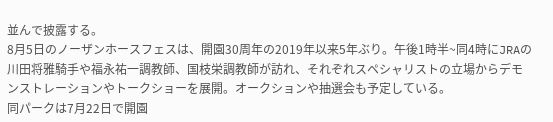並んで披露する。
8月5日のノーザンホースフェスは、開園30周年の2019年以来5年ぶり。午後1時半~同4時にJRAの川田将雅騎手や福永祐一調教師、国枝栄調教師が訪れ、それぞれスペシャリストの立場からデモンストレーションやトークショーを展開。オークションや抽選会も予定している。
同パークは7月22日で開園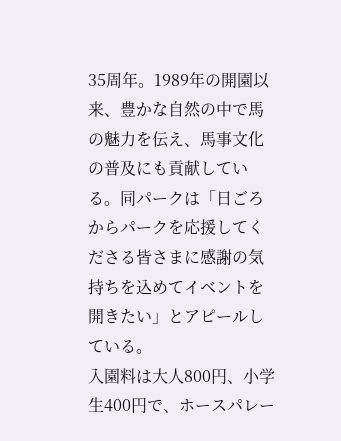35周年。1989年の開園以来、豊かな自然の中で馬の魅力を伝え、馬事文化の普及にも貢献している。同パークは「日ごろからパークを応援してくださる皆さまに感謝の気持ちを込めてイベントを開きたい」とアピールしている。
入園料は大人800円、小学生400円で、ホースパレー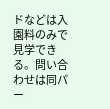ドなどは入園料のみで見学できる。問い合わせは同パー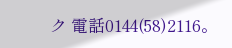ク 電話0144(58)2116。